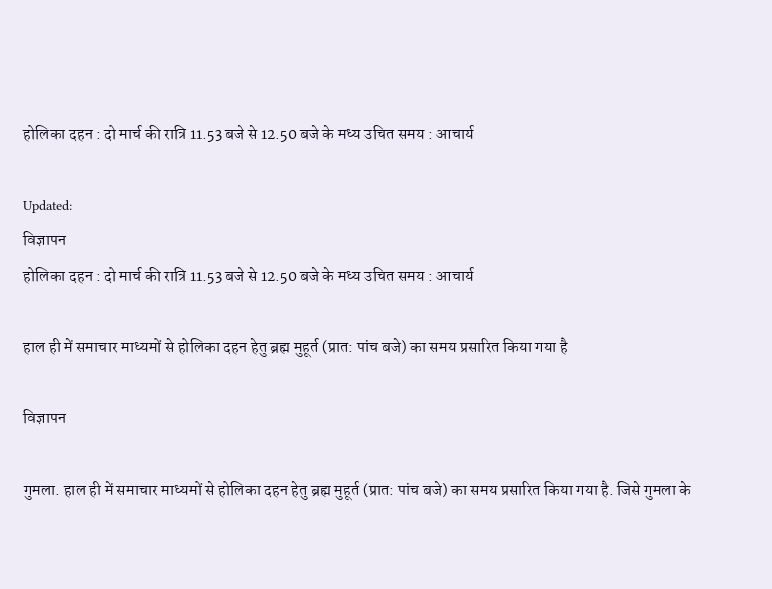होलिका दहन : दो मार्च की रात्रि 11.53 बजे से 12.50 बजे के मध्य उचित समय : आचार्य

Updated:
विज्ञापन
होलिका दहन : दो मार्च की रात्रि 11.53 बजे से 12.50 बजे के मध्य उचित समय : आचार्य

हाल ही में समाचार माध्यमों से होलिका दहन हेतु ब्रह्म मुहूर्त (प्रात: पांच बजे) का समय प्रसारित किया गया है

विज्ञापन

गुमला. हाल ही में समाचार माध्यमों से होलिका दहन हेतु ब्रह्म मुहूर्त (प्रात: पांच बजे) का समय प्रसारित किया गया है. जिसे गुमला के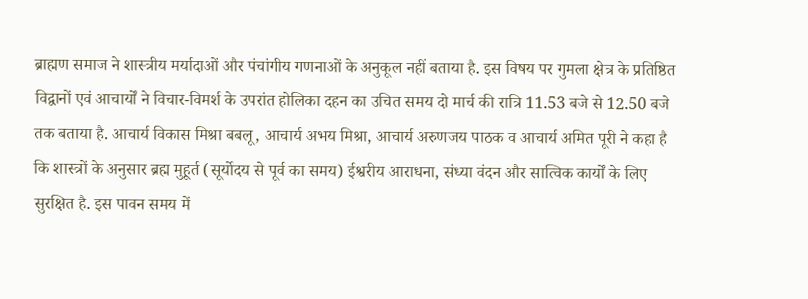ब्राह्मण समाज ने शास्त्रीय मर्यादाओं और पंचांगीय गणनाओं के अनुकूल नहीं बताया है. इस विषय पर गुमला क्षेत्र के प्रतिष्ठित विद्वानों एवं आचार्यों ने विचार-विमर्श के उपरांत होलिका दहन का उचित समय दो मार्च की रात्रि 11.53 बजे से 12.50 बजे तक बताया है. आचार्य विकास मिश्रा बबलू, आचार्य अभय मिश्रा, आचार्य अरुणजय पाठक व आचार्य अमित पूरी ने कहा है कि शास्त्रों के अनुसार ब्रह्म मुहूर्त (सूर्योदय से पूर्व का समय) ईश्वरीय आराधना, संध्या वंदन और सात्विक कार्यों के लिए सुरक्षित है. इस पावन समय में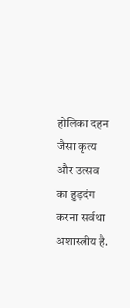होलिका दहन जैसा कृत्य और उत्सव का हुड़दंग करना सर्वथा अशास्त्रीय है.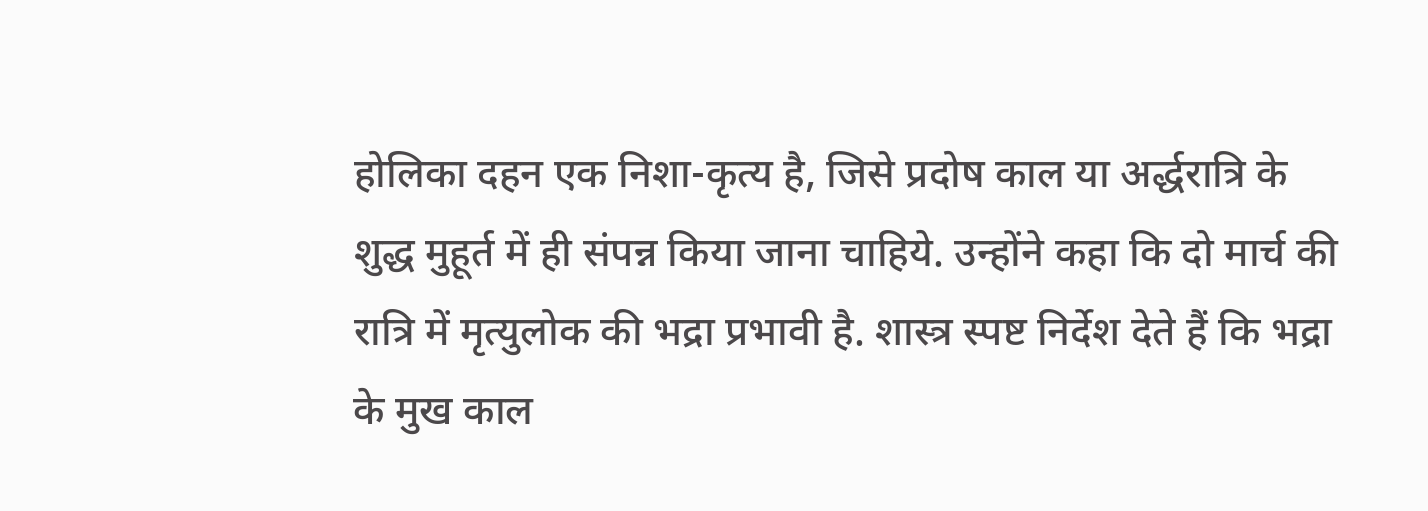होलिका दहन एक निशा-कृत्य है, जिसे प्रदोष काल या अर्द्धरात्रि के शुद्ध मुहूर्त में ही संपन्न किया जाना चाहिये. उन्होंने कहा कि दो मार्च की रात्रि में मृत्युलोक की भद्रा प्रभावी है. शास्त्र स्पष्ट निर्देश देते हैं कि भद्रा के मुख काल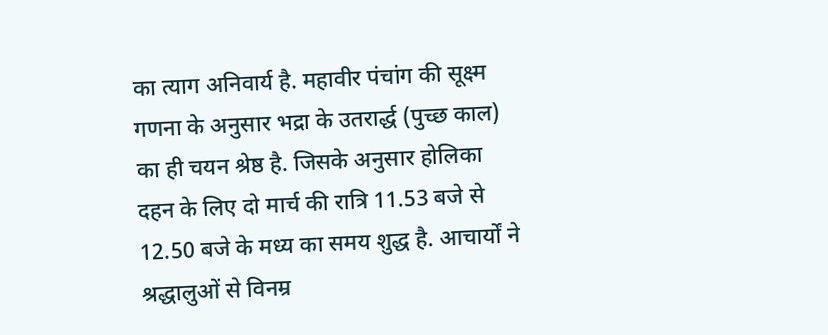का त्याग अनिवार्य है. महावीर पंचांग की सूक्ष्म गणना के अनुसार भद्रा के उतरार्द्ध (पुच्छ काल) का ही चयन श्रेष्ठ है. जिसके अनुसार होलिका दहन के लिए दो मार्च की रात्रि 11.53 बजे से 12.50 बजे के मध्य का समय शुद्ध है. आचार्यों ने श्रद्धालुओं से विनम्र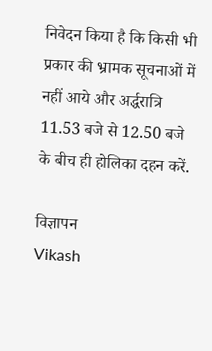निवेदन किया है कि किसी भी प्रकार की भ्रामक सूचनाओं में नहीं आये और अर्द्धरात्रि 11.53 बजे से 12.50 बजे के बीच ही होलिका दहन करें.

विज्ञापन
Vikash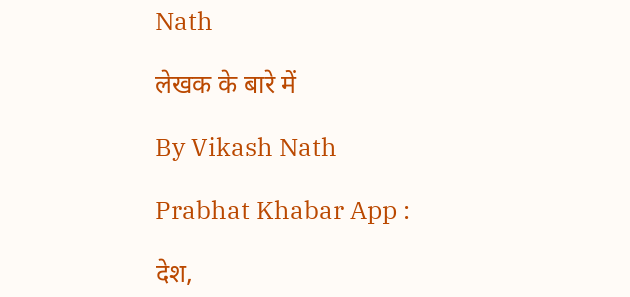Nath

लेखक के बारे में

By Vikash Nath

Prabhat Khabar App :

देश,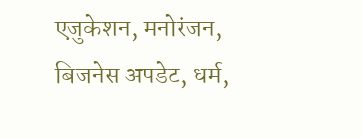एजुकेशन, मनोरंजन, बिजनेस अपडेट, धर्म,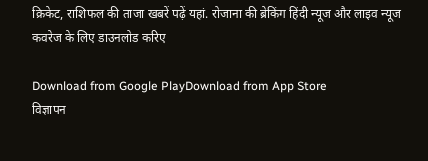क्रिकेट, राशिफल की ताजा खबरें पढ़ें यहां. रोजाना की ब्रेकिंग हिंदी न्यूज और लाइव न्यूज कवरेज के लिए डाउनलोड करिए

Download from Google PlayDownload from App Store
विज्ञापन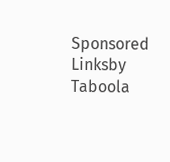Sponsored Linksby Taboola